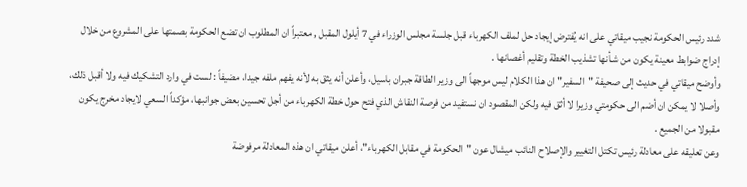شدد رئيس الحكومة نجيب ميقاتي على انه يُفترض إيجاد حل لملف الكهرباء قبل جلسة مجلس الوزراء في 7 أيلول المقبل , معتبراً ان المطلوب ان تضع الحكومة بصمتها على المشروع من خلال إدراج ضوابط معينة يكون من شـأنها تشذيب الخطة وتقليم أغصانها .
وأوضح ميقاتي في حديث إلى صحيفة "السفير" ان هذا الكلام ليس موجهاً الى وزير الطاقة جبران باسيل، وأعلن أنه يثق به لأنه يفهم ملفه جيدا، مضيفاً : لست في وارد التشكيك فيه ولا أقبل ذلك، وأصلا لا يمكن ان أضم الى حكومتي وزيرا لا أثق فيه ولكن المقصود ان نستفيد من فرصة النقاش الذي فتح حول خطة الكهرباء من أجل تحسين بعض جوانبها، مؤكداً السعي لايجاد مخرج يكون مقبولا من الجميع .
وعن تعليقه على معادلة رئيس تكتل التغيير والإصلاح النائب ميشال عون "الحكومة في مقابل الكهرباء"، أعلن ميقاتي ان هذه المعادلة مرفوضة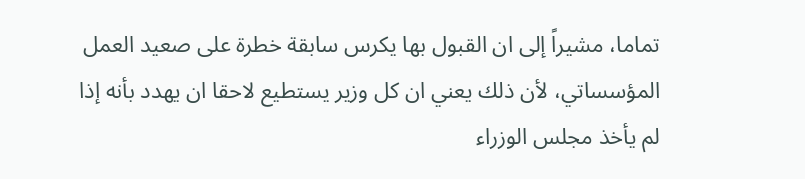تماما، مشيراً إلى ان القبول بها يكرس سابقة خطرة على صعيد العمل المؤسساتي، لأن ذلك يعني ان كل وزير يستطيع لاحقا ان يهدد بأنه إذا لم يأخذ مجلس الوزراء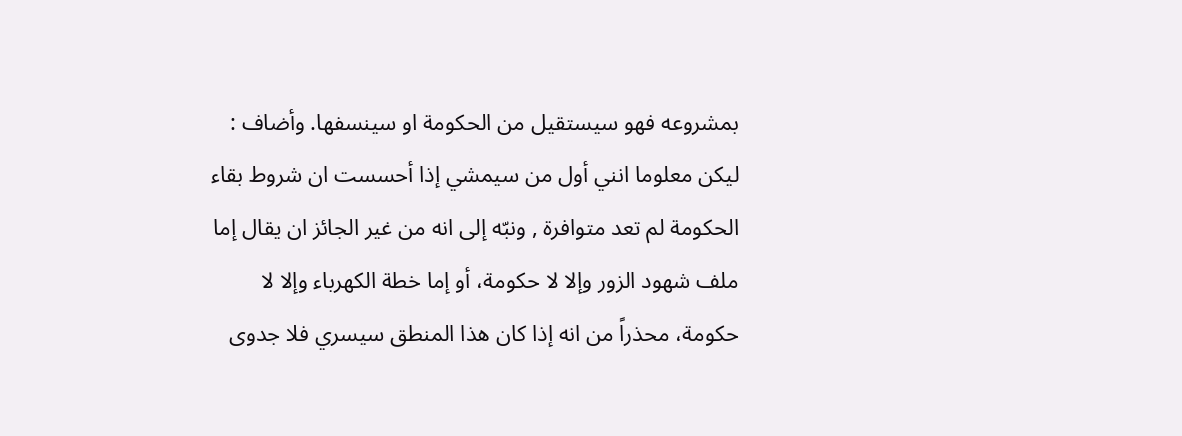بمشروعه فهو سيستقيل من الحكومة او سينسفها. وأضاف : ليكن معلوما انني أول من سيمشي إذا أحسست ان شروط بقاء الحكومة لم تعد متوافرة , ونبّه إلى انه من غير الجائز ان يقال إما ملف شهود الزور وإلا لا حكومة، أو إما خطة الكهرباء وإلا لا حكومة، محذراً من انه إذا كان هذا المنطق سيسري فلا جدوى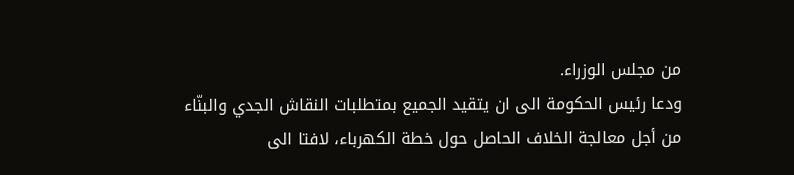من مجلس الوزراء.
ودعا رئيس الحكومة الى ان يتقيد الجميع بمتطلبات النقاش الجدي والبنّاء من أجل معالجة الخلاف الحاصل حول خطة الكهرباء، لافتا الى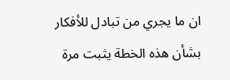ان ما يجري من تبادل للأفكار بشأن هذه الخطة يثبت مرة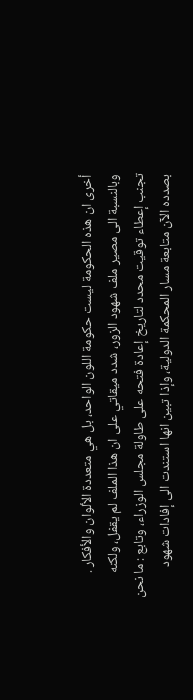أخرى ان هذه الحكومة ليست حكومة اللون الواحد، بل هي متعددة الألوان والأفكار .
وبالنسبة الى مصير ملف شهود الزور، شدد ميقاتي على ان هذا الملف لم يقفل، ولكنه تجنب إعطاء توقيت محدد لتاريخ إعادة فتحه على طاولة مجلس الوزراء، وتابع : ما نحن بصدده الآن متابعة مسار المحكمة الدولية، وإذا تبين انها استندت الى إفادات شهود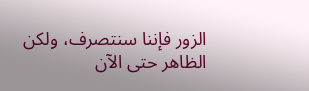الزور فإننا سنتصرف، ولكن الظاهر حتى الآن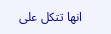انها تتكل على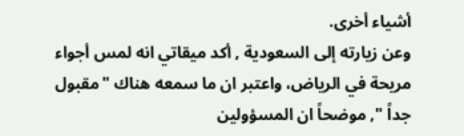أشياء أخرى.
وعن زيارته إلى السعودية , أكد ميقاتي انه لمس أجواء مريحة في الرياض، واعتبر ان ما سمعه هناك "مقبول جداً ", موضحاً ان المسؤولين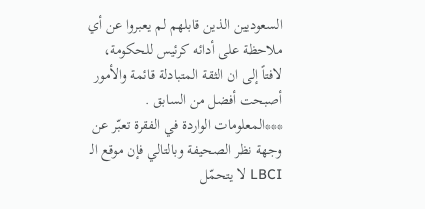السعوديين الذين قابلهم لم يعبروا عن أي ملاحظة على أدائه كرئيس للحكومة، لافتاً إلى ان الثقة المتبادلة قائمة والأمور أصبحت أفضل من السابق .
***المعلومات الواردة في الفقرة تعبّر عن وجهة نظر الصحيفة وبالتالي فإن موقع الـ LBCI لا يتحمّل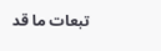تبعات ما قد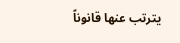يترتب عنها قانوناً